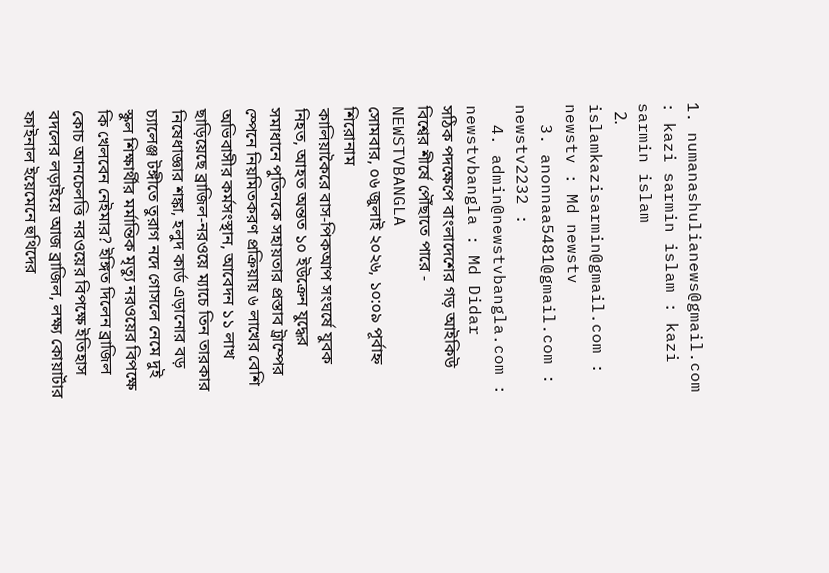1. numanashulianews@gmail.com : kazi sarmin islam : kazi sarmin islam
  2. islamkazisarmin@gmail.com : newstv : Md newstv
  3. anonnaa5481@gmail.com : newstv2232 :
  4. admin@newstvbangla.com : newstvbangla : Md Didar
সঠিক পদক্ষেপে বাংলাদেশের গড় আইকিউ বিশ্বের শীর্ষে পৌঁছাতে পারে - NEWSTVBANGLA
সোমবার, ০৬ জুলাই ২০২৬, ১০:০৯ পূর্বাহ্ন
শিরোনাম
কালিয়াকৈরে বাস-পিকআপ সংঘর্ষে যুবক নিহত, আহত অন্তত ১০ ইউক্রেন যুদ্ধের সমাধানে পুতিনকে সহায়তার প্রস্তাব ট্রাম্পের স্পেনে নিয়মিতকরণ প্রক্রিয়ায় ৬ লাখের বেশি অভিবাসীর কর্মসংস্থান, আবেদন ১১ লাখ ছাড়িয়েছে ব্রাজিল-নরওয়ে ম্যাচে তিন তারকার নিষেধাজ্ঞার শঙ্কা, হলুদ কার্ড এড়ানোর বড় চ্যালেঞ্জ টঙ্গীতে তুরাগ নদে গোসলে নেমে দুই স্কুল শিক্ষার্থীর মর্মান্তিক মৃত্যু নরওয়ের বিপক্ষে কি খেলবেন নেইমার? ইঙ্গিত দিলেন ব্রাজিল কোচ আনচেলত্তি নরওয়ের বিপক্ষে ইতিহাস বদলের লড়াইয়ে আজ ব্রাজিল, লক্ষ্য কোয়ার্টার ফাইনাল ইয়েমেনে হুথিদের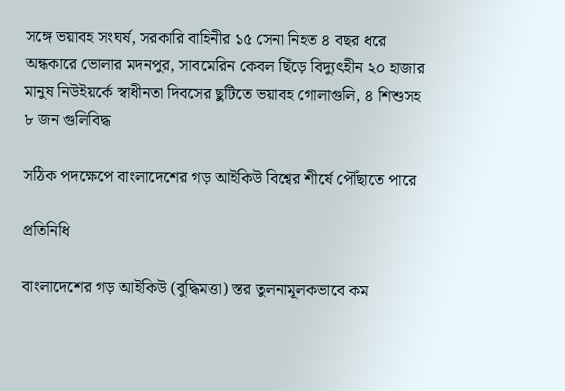সঙ্গে ভয়াবহ সংঘর্ষ, সরকারি বাহিনীর ১৫ সেনা নিহত ৪ বছর ধরে অন্ধকারে ভোলার মদনপুর, সাবমেরিন কেবল ছিঁড়ে বিদ্যুৎহীন ২০ হাজার মানুষ নিউইয়র্কে স্বাধীনতা দিবসের ছুটিতে ভয়াবহ গোলাগুলি, ৪ শিশুসহ ৮ জন গুলিবিদ্ধ

সঠিক পদক্ষেপে বাংলাদেশের গড় আইকিউ বিশ্বের শীর্ষে পৌঁছাতে পারে

প্রতিনিধি

বাংলাদেশের গড় আইকিউ (বুদ্ধিমত্তা) স্তর তুলনামূলকভাবে কম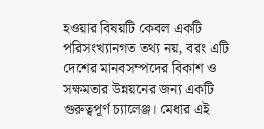হওয়ার বিষয়টি কেবল একটি পরিসংখ্যানগত তথ্য নয়, বরং এটি দেশের মানবসম্পদের বিকাশ ও সক্ষমতার উন্নয়নের জন্য একটি গুরুত্বপূর্ণ চ্যালেঞ্জ। মেধার এই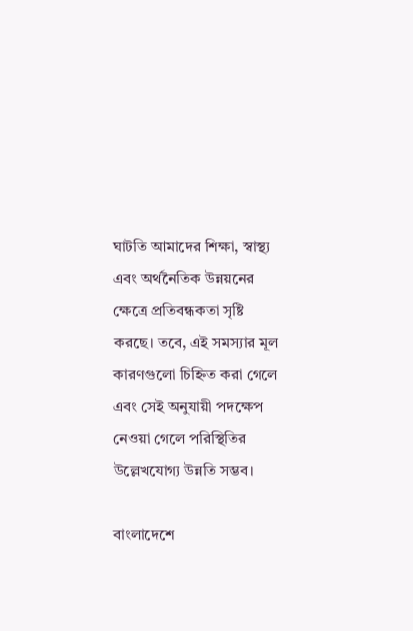ঘাটতি আমাদের শিক্ষা, স্বাস্থ্য এবং অর্থনৈতিক উন্নয়নের ক্ষেত্রে প্রতিবন্ধকতা সৃষ্টি করছে। তবে, এই সমস্যার মূল কারণগুলো চিহ্নিত করা গেলে এবং সেই অনুযায়ী পদক্ষেপ নেওয়া গেলে পরিস্থিতির উল্লেখযোগ্য উন্নতি সম্ভব।

বাংলাদেশে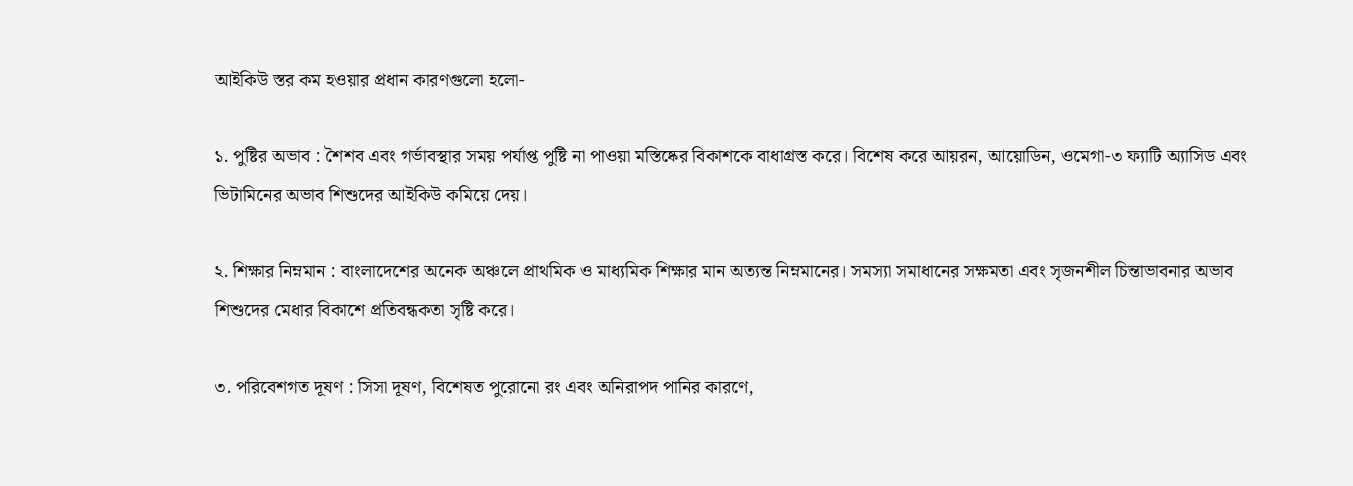আইকিউ স্তর কম হওয়ার প্রধান কারণগুলো হলো-

১. পুষ্টির অভাব : শৈশব এবং গর্ভাবস্থার সময় পর্যাপ্ত পুষ্টি না পাওয়া মস্তিষ্কের বিকাশকে বাধাগ্রস্ত করে। বিশেষ করে আয়রন, আয়োডিন, ওমেগা-৩ ফ্যাটি অ্যাসিড এবং ভিটামিনের অভাব শিশুদের আইকিউ কমিয়ে দেয়।

২. শিক্ষার নিম্নমান : বাংলাদেশের অনেক অঞ্চলে প্রাথমিক ও মাধ্যমিক শিক্ষার মান অত্যন্ত নিম্নমানের। সমস্যা সমাধানের সক্ষমতা এবং সৃজনশীল চিন্তাভাবনার অভাব শিশুদের মেধার বিকাশে প্রতিবন্ধকতা সৃষ্টি করে।

৩. পরিবেশগত দূষণ : সিসা দূষণ, বিশেষত পুরোনো রং এবং অনিরাপদ পানির কারণে,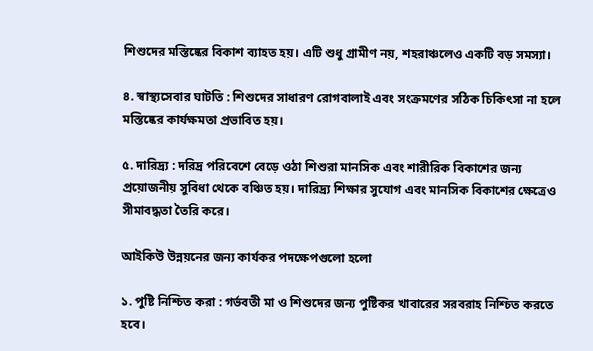শিশুদের মস্তিষ্কের বিকাশ ব্যাহত হয়। এটি শুধু গ্রামীণ নয়, শহরাঞ্চলেও একটি বড় সমস্যা।

৪. স্বাস্থ্যসেবার ঘাটতি : শিশুদের সাধারণ রোগবালাই এবং সংক্রমণের সঠিক চিকিৎসা না হলে মস্তিষ্কের কার্যক্ষমতা প্রভাবিত হয়।

৫. দারিদ্র্য : দরিদ্র পরিবেশে বেড়ে ওঠা শিশুরা মানসিক এবং শারীরিক বিকাশের জন্য প্রয়োজনীয় সুবিধা থেকে বঞ্চিত হয়। দারিদ্র্য শিক্ষার সুযোগ এবং মানসিক বিকাশের ক্ষেত্রেও সীমাবদ্ধতা তৈরি করে।

আইকিউ উন্নয়নের জন্য কার্যকর পদক্ষেপগুলো হলো

১. পুষ্টি নিশ্চিত করা : গর্ভবতী মা ও শিশুদের জন্য পুষ্টিকর খাবারের সরবরাহ নিশ্চিত করতে হবে।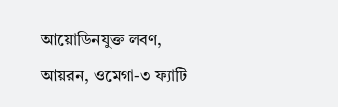আয়োডিনযুক্ত লবণ, আয়রন, ওমেগা-৩ ফ্যাটি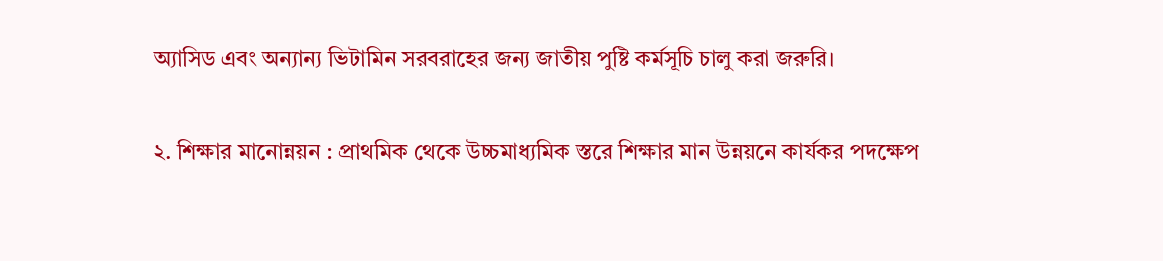অ্যাসিড এবং অন্যান্য ভিটামিন সরবরাহের জন্য জাতীয় পুষ্টি কর্মসূচি চালু করা জরুরি।

২. শিক্ষার মানোন্নয়ন : প্রাথমিক থেকে উচ্চমাধ্যমিক স্তরে শিক্ষার মান উন্নয়নে কার্যকর পদক্ষেপ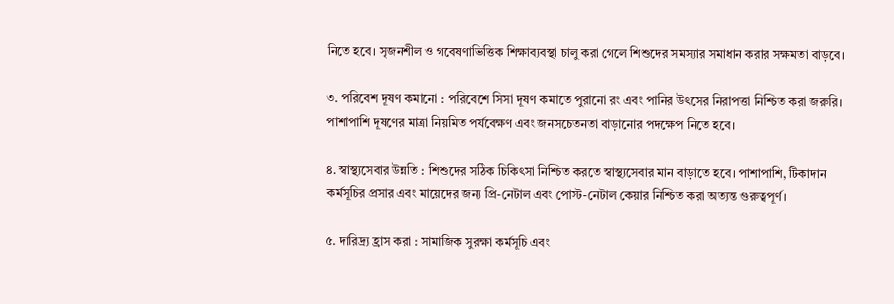নিতে হবে। সৃজনশীল ও গবেষণাভিত্তিক শিক্ষাব্যবস্থা চালু করা গেলে শিশুদের সমস্যার সমাধান করার সক্ষমতা বাড়বে।

৩. পরিবেশ দূষণ কমানো : পরিবেশে সিসা দূষণ কমাতে পুরানো রং এবং পানির উৎসের নিরাপত্তা নিশ্চিত করা জরুরি। পাশাপাশি দূষণের মাত্রা নিয়মিত পর্যবেক্ষণ এবং জনসচেতনতা বাড়ানোর পদক্ষেপ নিতে হবে।

৪. স্বাস্থ্যসেবার উন্নতি : শিশুদের সঠিক চিকিৎসা নিশ্চিত করতে স্বাস্থ্যসেবার মান বাড়াতে হবে। পাশাপাশি, টিকাদান কর্মসূচির প্রসার এবং মায়েদের জন্য প্রি-নেটাল এবং পোস্ট-নেটাল কেয়ার নিশ্চিত করা অত্যন্ত গুরুত্বপূর্ণ।

৫. দারিদ্র্য হ্রাস করা : সামাজিক সুরক্ষা কর্মসূচি এবং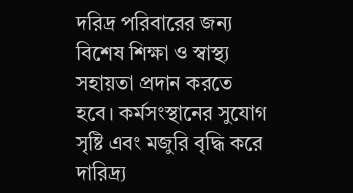দরিদ্র পরিবারের জন্য বিশেষ শিক্ষা ও স্বাস্থ্য সহায়তা প্রদান করতে হবে। কর্মসংস্থানের সুযোগ সৃষ্টি এবং মজুরি বৃদ্ধি করে দারিদ্র্য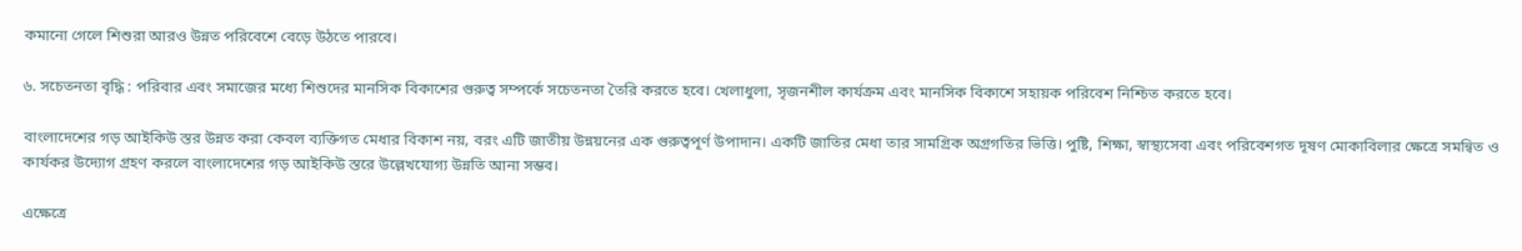কমানো গেলে শিশুরা আরও উন্নত পরিবেশে বেড়ে উঠতে পারবে।

৬. সচেতনতা বৃদ্ধি : পরিবার এবং সমাজের মধ্যে শিশুদের মানসিক বিকাশের গুরুত্ব সম্পর্কে সচেতনতা তৈরি করতে হবে। খেলাধুলা, সৃজনশীল কার্যক্রম এবং মানসিক বিকাশে সহায়ক পরিবেশ নিশ্চিত করতে হবে।

বাংলাদেশের গড় আইকিউ স্তর উন্নত করা কেবল ব্যক্তিগত মেধার বিকাশ নয়, বরং এটি জাতীয় উন্নয়নের এক গুরুত্বপূর্ণ উপাদান। একটি জাতির মেধা তার সামগ্রিক অগ্রগতির ভিত্তি। পুষ্টি, শিক্ষা, স্বাস্থ্যসেবা এবং পরিবেশগত দূষণ মোকাবিলার ক্ষেত্রে সমন্বিত ও কার্যকর উদ্যোগ গ্রহণ করলে বাংলাদেশের গড় আইকিউ স্তরে উল্লেখযোগ্য উন্নতি আনা সম্ভব।

এক্ষেত্রে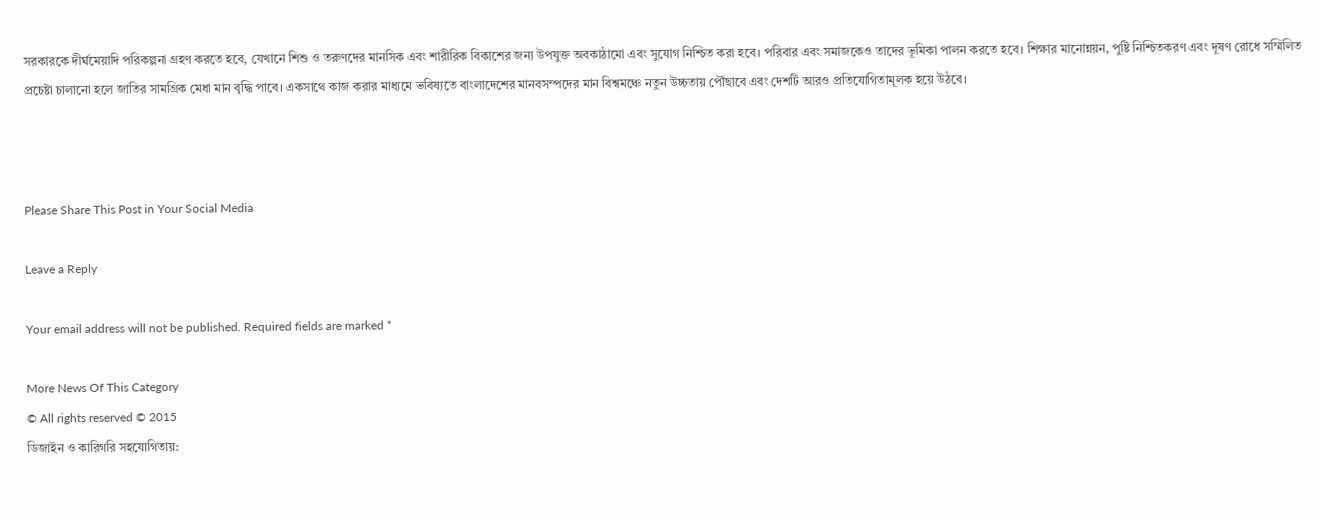সরকারকে দীর্ঘমেয়াদি পরিকল্পনা গ্রহণ করতে হবে, যেখানে শিশু ও তরুণদের মানসিক এবং শারীরিক বিকাশের জন্য উপযুক্ত অবকাঠামো এবং সুযোগ নিশ্চিত করা হবে। পরিবার এবং সমাজকেও তাদের ভূমিকা পালন করতে হবে। শিক্ষার মানোন্নয়ন, পুষ্টি নিশ্চিতকরণ এবং দূষণ রোধে সম্মিলিত প্রচেষ্টা চালানো হলে জাতির সামগ্রিক মেধা মান বৃদ্ধি পাবে। একসাথে কাজ করার মাধ্যমে ভবিষ্যতে বাংলাদেশের মানবসম্পদের মান বিশ্বমঞ্চে নতুন উচ্চতায় পৌঁছাবে এবং দেশটি আরও প্রতিযোগিতামূলক হয়ে উঠবে।



Please Share This Post in Your Social Media

Leave a Reply

Your email address will not be published. Required fields are marked *

More News Of This Category
© All rights reserved © 2015
ডিজাইন ও কারিগরি সহযোগিতায়: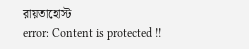রায়তাহোস্ট
error: Content is protected !!